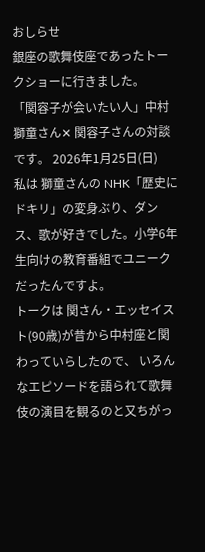おしらせ
銀座の歌舞伎座であったトークショーに行きました。
「関容子が会いたい人」中村獅童さん✕ 関容子さんの対談です。 2026年1月25日(日)
私は 獅童さんの NHK「歴史にドキリ」の変身ぶり、ダンス、歌が好きでした。小学6年生向けの教育番組でユニークだったんですよ。
トークは 関さん・エッセイスト(90歳)が昔から中村座と関わっていらしたので、 いろんなエピソードを語られて歌舞伎の演目を観るのと又ちがっ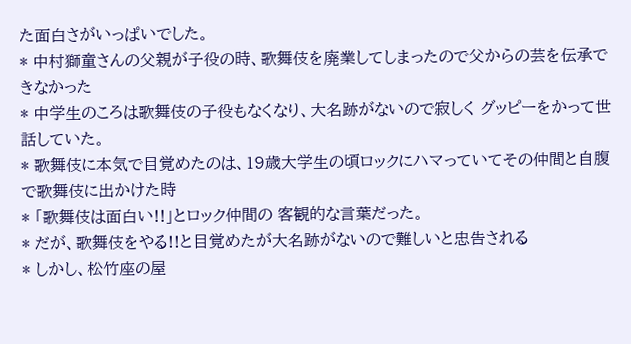た面白さがいっぱいでした。
* 中村獅童さんの父親が子役の時、歌舞伎を廃業してしまったので父からの芸を伝承できなかった
* 中学生のころは歌舞伎の子役もなくなり、大名跡がないので寂しく グッピーをかって世話していた。
* 歌舞伎に本気で目覚めたのは、19歳大学生の頃ロックにハマっていてその仲間と自腹で歌舞伎に出かけた時
* 「歌舞伎は面白い!!」とロック仲間の 客観的な言葉だった。
* だが、歌舞伎をやる!!と目覚めたが大名跡がないので難しいと忠告される
* しかし、松竹座の屋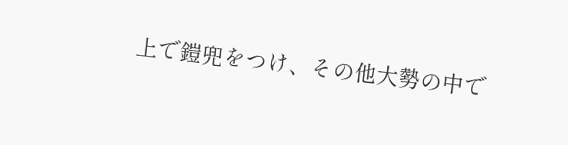上で鎧兜をつけ、その他大勢の中で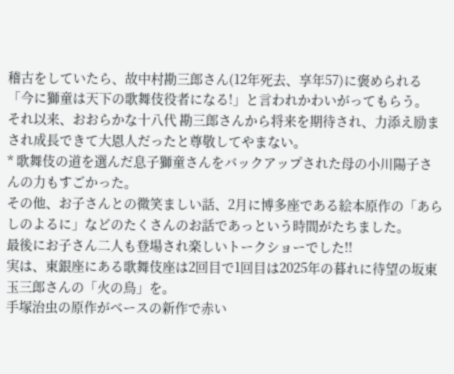稽古をしていたら、故中村勘三郎さん(12年死去、享年57)に褒められる 「今に獅童は天下の歌舞伎役者になる!」と言われかわいがってもらう。
それ以来、おおらかな十八代 勘三郎さんから将来を期待され、力添え励まされ成長できて大恩人だったと尊敬してやまない。
* 歌舞伎の道を選んだ息子獅童さんをバックアップされた母の小川陽子さんの力もすごかった。
その他、お子さんとの微笑ましい話、2月に博多座である絵本原作の「あらしのよるに」などのたくさんのお話であっという時間がたちました。
最後にお子さん二人も登場され楽しいトークショーでした!!
実は、東銀座にある歌舞伎座は2回目で1回目は2025年の暮れに待望の坂東玉三郎さんの「火の鳥」を。
手塚治虫の原作がベースの新作で赤い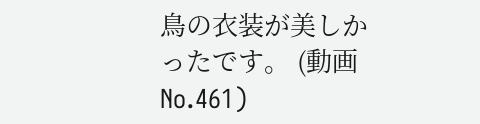鳥の衣装が美しかったです。 (動画 No.461)